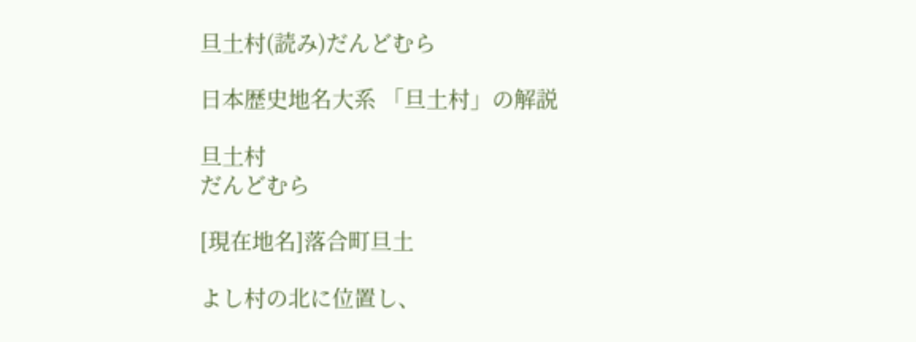旦土村(読み)だんどむら

日本歴史地名大系 「旦土村」の解説

旦土村
だんどむら

[現在地名]落合町旦土

よし村の北に位置し、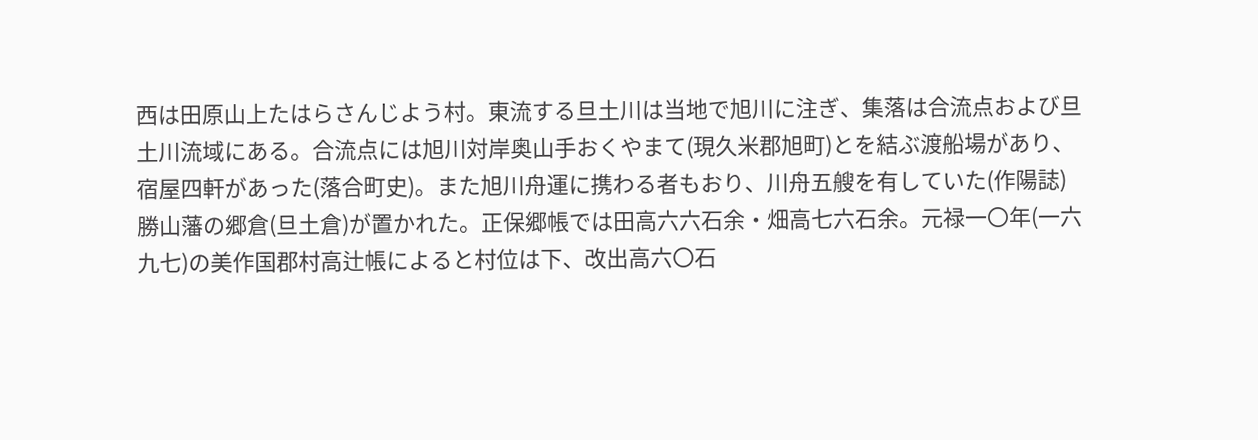西は田原山上たはらさんじよう村。東流する旦土川は当地で旭川に注ぎ、集落は合流点および旦土川流域にある。合流点には旭川対岸奥山手おくやまて(現久米郡旭町)とを結ぶ渡船場があり、宿屋四軒があった(落合町史)。また旭川舟運に携わる者もおり、川舟五艘を有していた(作陽誌)勝山藩の郷倉(旦土倉)が置かれた。正保郷帳では田高六六石余・畑高七六石余。元禄一〇年(一六九七)の美作国郡村高辻帳によると村位は下、改出高六〇石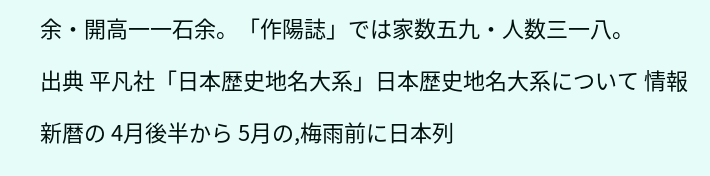余・開高一一石余。「作陽誌」では家数五九・人数三一八。

出典 平凡社「日本歴史地名大系」日本歴史地名大系について 情報

新暦の 4月後半から 5月の,梅雨前に日本列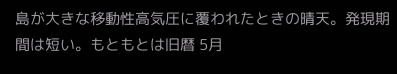島が大きな移動性高気圧に覆われたときの晴天。発現期間は短い。もともとは旧暦 5月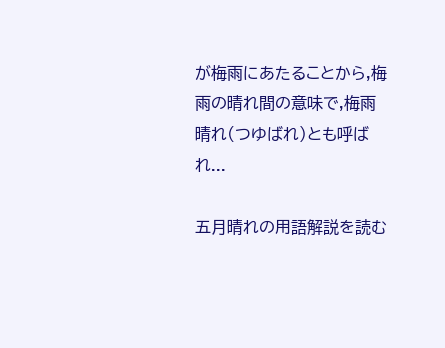が梅雨にあたることから,梅雨の晴れ間の意味で,梅雨晴れ(つゆばれ)とも呼ばれ...

五月晴れの用語解説を読む